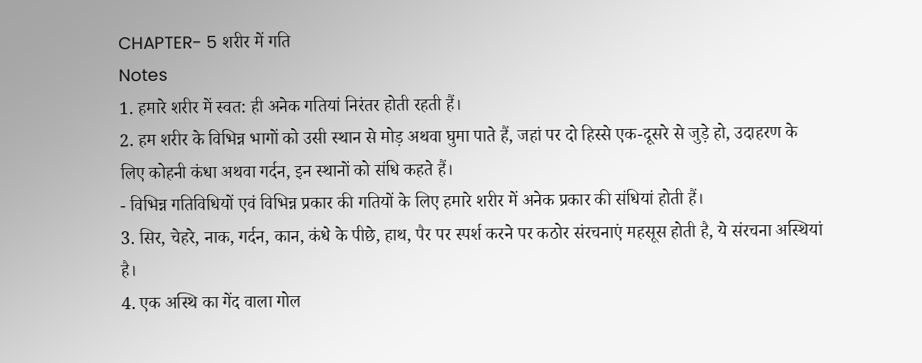CHAPTER- 5 शरीर में गति
Notes
1. हमारे शरीर में स्वत: ही अनेक गतियां निरंतर होती रहती हैं।
2. हम शरीर के विभिन्न भागों को उसी स्थान से मोड़ अथवा घुमा पाते हैं, जहां पर दो हिस्से एक-दूसरे से जुड़े हो, उदाहरण के लिए कोहनी कंधा अथवा गर्दन, इन स्थानों को संधि कहते हैं।
- विभिन्न गतिविधियों एवं विभिन्न प्रकार की गतियों के लिए हमारे शरीर में अनेक प्रकार की संधियां होती हैं।
3. सिर, चेहरे, नाक, गर्दन, कान, कंधे के पीछे, हाथ, पैर पर स्पर्श करने पर कठोर संरचनाएं महसूस होती है, ये संरचना अस्थियां है।
4. एक अस्थि का गेंद वाला गोल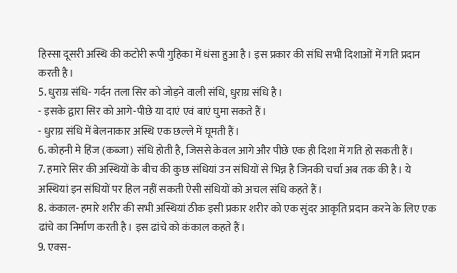हिस्सा दूसरी अस्थि की कटोरी रूपी गुहिका में धंसा हुआ है। इस प्रकार की संधि सभी दिशाओं में गति प्रदान करती है।
5. धुराग्र संधि- गर्दन तला सिर को जोड़ने वाली संधि, धुराग्र संधि है।
- इसके द्वारा सिर को आगे-पीछे या दाएं एवं बाएं घुमा सकते हैं।
- धुराग्र संधि में बेलनाकार अस्थि एक छल्ले में घूमती हैं।
6. कोहनी मे हिंज (कब्जा) संधि होती है, जिससे केवल आगे और पीछे एक ही दिशा में गति हो सकती हैं।
7. हमारे सिर की अस्थियों के बीच की कुछ संधियां उन संधियों से भिन्न है जिनकी चर्चा अब तक की है। ये अस्थियां इन संधियों पर हिल नहीं सकती ऐसी संधियों को अचल संधि कहते हैं।
8. कंकाल- हमारे शरीर की सभी अस्थियां ठीक इसी प्रकार शरीर को एक सुंदर आकृति प्रदान करने के लिए एक ढांचे का निर्माण करती है। इस ढांचे को कंकाल कहते हैं।
9. एक्स-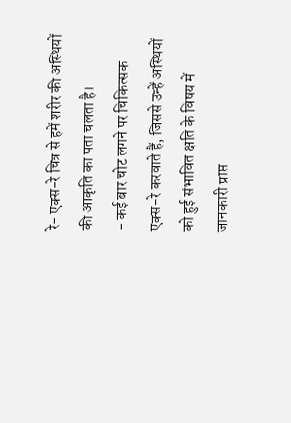रे- एक्स-रे चित्र से हमें शरीर की अस्थियों की आकृति का पता चलता है।
- कई बार चोट लगने पर चिकित्सक एक्स-रे करवाते हैं, जिससे उन्हें अस्थियों को हुई संभावित क्षति के विषय में जानकारी प्राप्त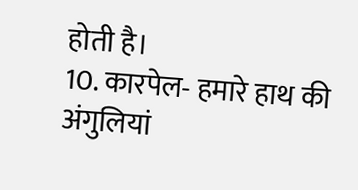होती है।
10. कारपेल- हमारे हाथ की अंगुलियां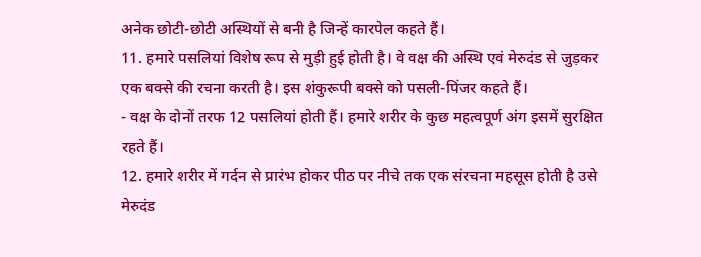अनेक छोटी-छोटी अस्थियों से बनी है जिन्हें कारपेल कहते हैं।
11. हमारे पसलियां विशेष रूप से मुड़ी हुई होती है। वे वक्ष की अस्थि एवं मेरुदंड से जुड़कर एक बक्से की रचना करती है। इस शंकुरूपी बक्से को पसली-पिंजर कहते हैं।
- वक्ष के दोनों तरफ 12 पसलियां होती हैं। हमारे शरीर के कुछ महत्वपूर्ण अंग इसमें सुरक्षित रहते हैं।
12. हमारे शरीर में गर्दन से प्रारंभ होकर पीठ पर नीचे तक एक संरचना महसूस होती है उसे मेरुदंड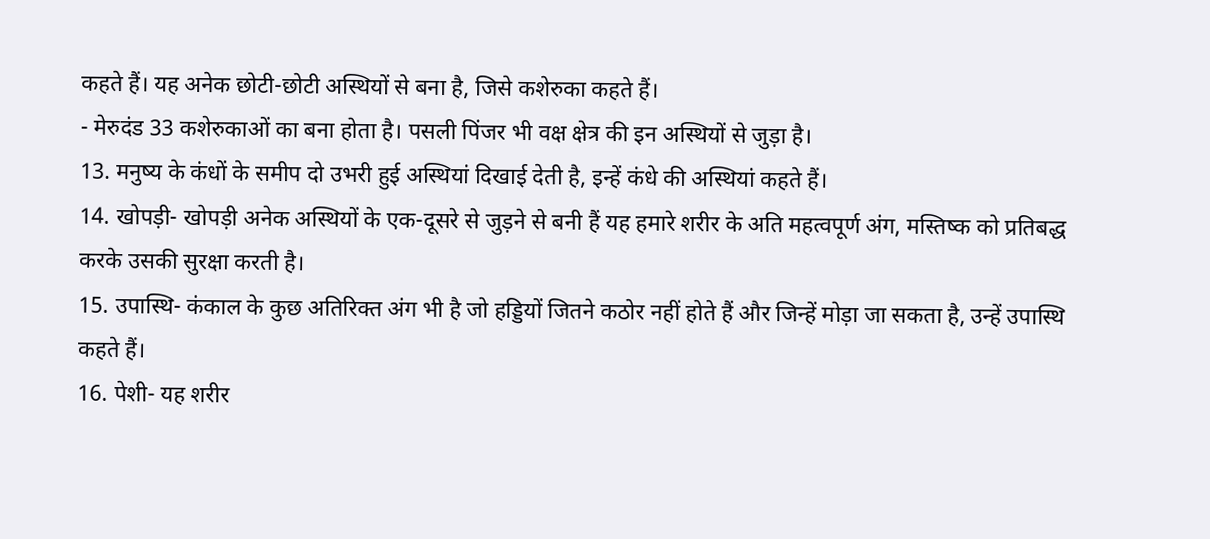कहते हैं। यह अनेक छोटी-छोटी अस्थियों से बना है, जिसे कशेरुका कहते हैं।
- मेरुदंड 33 कशेरुकाओं का बना होता है। पसली पिंजर भी वक्ष क्षेत्र की इन अस्थियों से जुड़ा है।
13. मनुष्य के कंधों के समीप दो उभरी हुई अस्थियां दिखाई देती है, इन्हें कंधे की अस्थियां कहते हैं।
14. खोपड़ी- खोपड़ी अनेक अस्थियों के एक-दूसरे से जुड़ने से बनी हैं यह हमारे शरीर के अति महत्वपूर्ण अंग, मस्तिष्क को प्रतिबद्ध करके उसकी सुरक्षा करती है।
15. उपास्थि- कंकाल के कुछ अतिरिक्त अंग भी है जो हड्डियों जितने कठोर नहीं होते हैं और जिन्हें मोड़ा जा सकता है, उन्हें उपास्थि कहते हैं।
16. पेशी- यह शरीर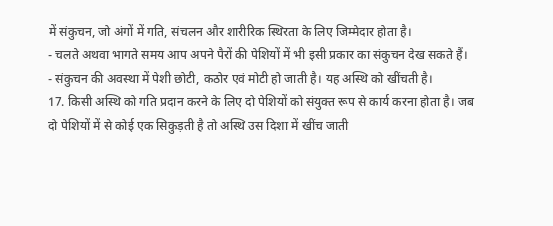में संकुचन, जो अंगों में गति, संचलन और शारीरिक स्थिरता के लिए जिम्मेदार होता है।
- चलते अथवा भागते समय आप अपने पैरों की पेशियों में भी इसी प्रकार का संकुचन देख सकते हैं।
- संकुचन की अवस्था में पेशी छोटी, कठोर एवं मोटी हो जाती है। यह अस्थि को खींचती है।
17. किसी अस्थि को गति प्रदान करने के लिए दो पेशियों को संयुक्त रूप से कार्य करना होता है। जब दो पेशियों में से कोई एक सिकुड़ती है तो अस्थि उस दिशा में खींच जाती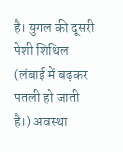है। युगल की दूसरी पेशी शिथिल (लंबाई में बढ़कर पतली हो जाती है।) अवस्था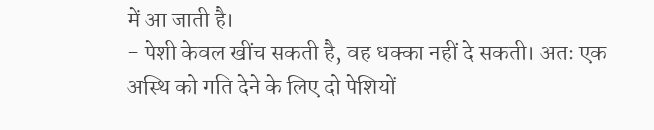में आ जाती है।
- पेशी केवल खींच सकती है, वह धक्का नहीं दे सकती। अतः एक अस्थि को गति देने के लिए दो पेशियों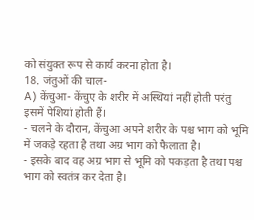को संयुक्त रूप से कार्य करना होता है।
18. जंतुओं की चाल-
A) केंचुआ- केंचुए के शरीर में अस्थियां नहीं होती परंतु इसमें पेशियां होती हैं।
- चलने के दौरान, केंचुआ अपने शरीर के पश्च भाग को भूमि में जकड़े रहता है तथा अग्र भाग को फैलाता है।
- इसके बाद वह अग्र भाग से भूमि को पकड़ता है तथा पश्च भाग को स्वतंत्र कर देता है।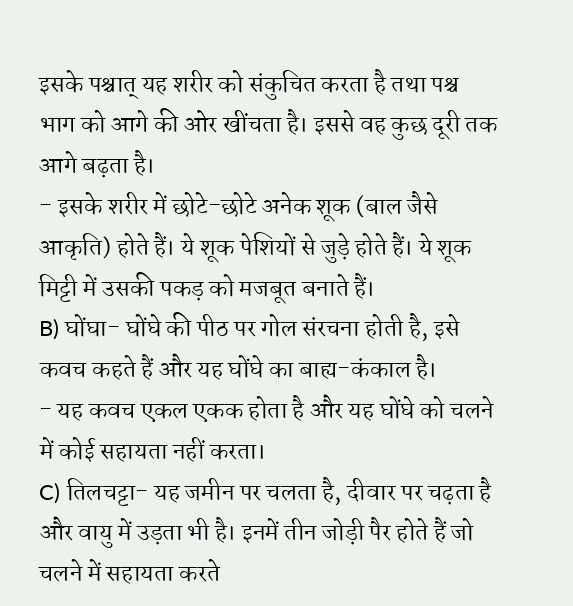इसके पश्चात् यह शरीर को संकुचित करता है तथा पश्च भाग को आगे की ओर खींचता है। इससे वह कुछ दूरी तक आगे बढ़ता है।
- इसके शरीर में छोटे-छोटे अनेक शूक (बाल जैसे आकृति) होते हैं। ये शूक पेशियों से जुड़े होते हैं। ये शूक मिट्टी में उसकी पकड़ को मजबूत बनाते हैं।
B) घोंघा- घोंघे की पीठ पर गोल संरचना होती है, इसे कवच कहते हैं और यह घोंघे का बाह्य-कंकाल है।
- यह कवच एकल एकक होता है और यह घोंघे को चलने में कोई सहायता नहीं करता।
C) तिलचट्टा- यह जमीन पर चलता है, दीवार पर चढ़ता है और वायु में उड़ता भी है। इनमें तीन जोड़ी पैर होते हैं जो चलने में सहायता करते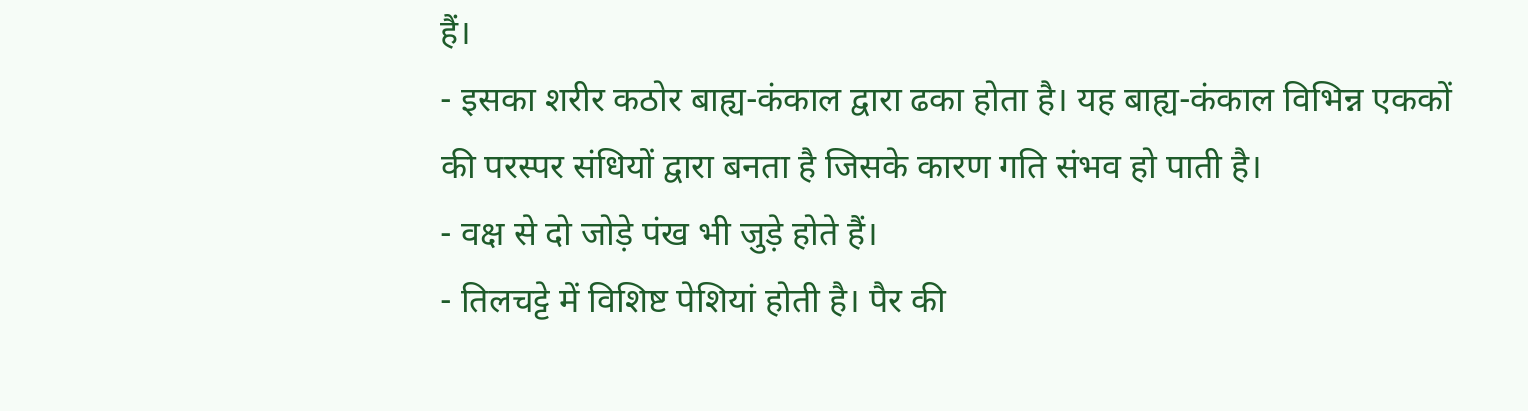हैं।
- इसका शरीर कठोर बाह्य-कंकाल द्वारा ढका होता है। यह बाह्य-कंकाल विभिन्न एककों की परस्पर संधियों द्वारा बनता है जिसके कारण गति संभव हो पाती है।
- वक्ष से दो जोड़े पंख भी जुड़े होते हैं।
- तिलचट्टे में विशिष्ट पेशियां होती है। पैर की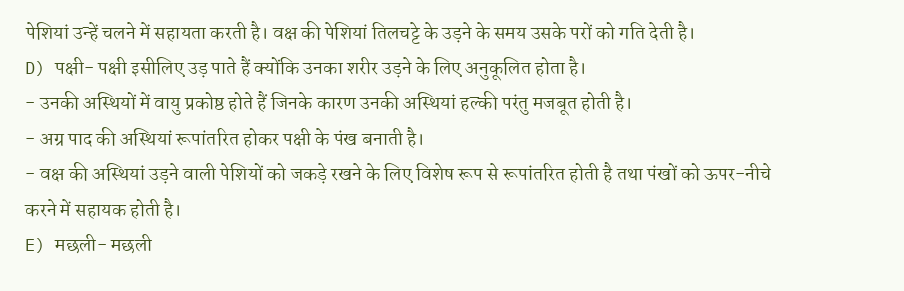पेशियां उन्हें चलने में सहायता करती है। वक्ष की पेशियां तिलचट्टे के उड़ने के समय उसके परों को गति देती है।
D) पक्षी- पक्षी इसीलिए उड़ पाते हैं क्योंकि उनका शरीर उड़ने के लिए अनुकूलित होता है।
- उनकी अस्थियों में वायु प्रकोष्ठ होते हैं जिनके कारण उनकी अस्थियां हल्की परंतु मजबूत होती है।
- अग्र पाद की अस्थियां रूपांतरित होकर पक्षी के पंख बनाती है।
- वक्ष की अस्थियां उड़ने वाली पेशियों को जकड़े रखने के लिए विशेष रूप से रूपांतरित होती है तथा पंखों को ऊपर-नीचे करने में सहायक होती है।
E) मछली- मछली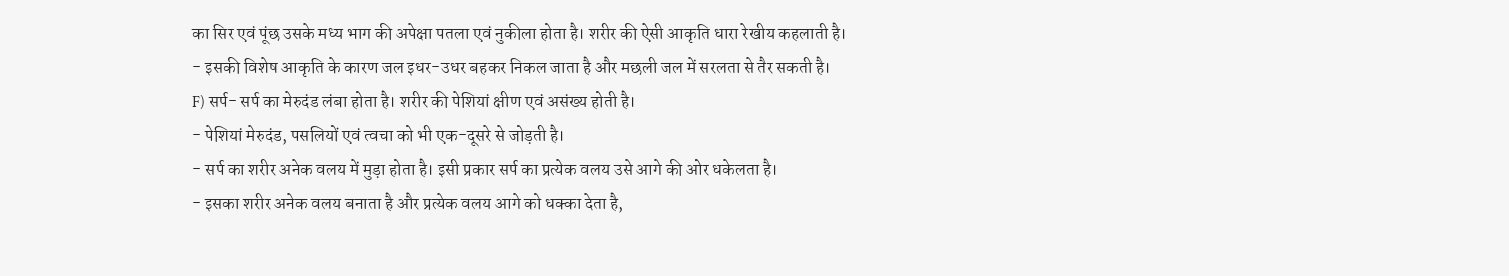का सिर एवं पूंछ उसके मध्य भाग की अपेक्षा पतला एवं नुकीला होता है। शरीर की ऐसी आकृति धारा रेखीय कहलाती है।
- इसकी विशेष आकृति के कारण जल इधर-उधर बहकर निकल जाता है और मछली जल में सरलता से तैर सकती है।
F) सर्प- सर्प का मेरुदंड लंबा होता है। शरीर की पेशियां क्षीण एवं असंख्य होती है।
- पेशियां मेरुदंड, पसलियों एवं त्वचा को भी एक-दूसरे से जोड़ती है।
- सर्प का शरीर अनेक वलय में मुड़ा होता है। इसी प्रकार सर्प का प्रत्येक वलय उसे आगे की ओर धकेलता है।
- इसका शरीर अनेक वलय बनाता है और प्रत्येक वलय आगे को धक्का देता है,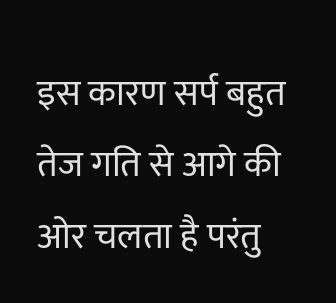इस कारण सर्प बहुत तेज गति से आगे की ओर चलता है परंतु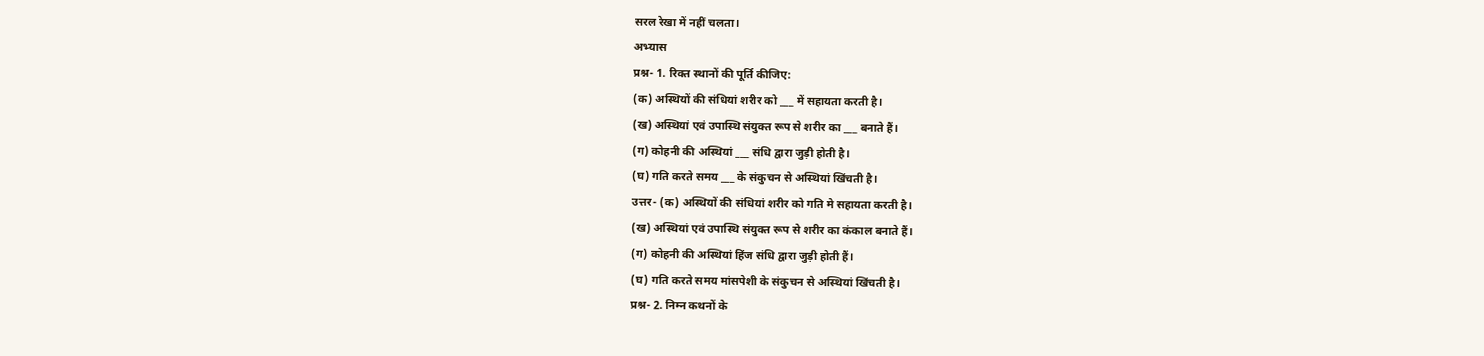सरल रेखा में नहीं चलता।
अभ्यास
प्रश्न- 1. रिक्त स्थानों की पूर्ति कीजिए:
(क) अस्थियों की संधियां शरीर को ___ में सहायता करती है।
(ख) अस्थियां एवं उपास्थि संयुक्त रूप से शरीर का ___ बनाते हैं।
(ग) कोहनी की अस्थियां ___ संधि द्वारा जुड़ी होती है।
(घ) गति करते समय ___ के संकुचन से अस्थियां खिंचती है।
उत्तर- (क) अस्थियों की संधियां शरीर को गति मे सहायता करती है।
(ख) अस्थियां एवं उपास्थि संयुक्त रूप से शरीर का कंकाल बनाते हैं।
(ग) कोहनी की अस्थियां हिंज संधि द्वारा जुड़ी होती हैं।
(घ) गति करते समय मांसपेशी के संकुचन से अस्थियां खिंचती है।
प्रश्न- 2. निम्न कथनों के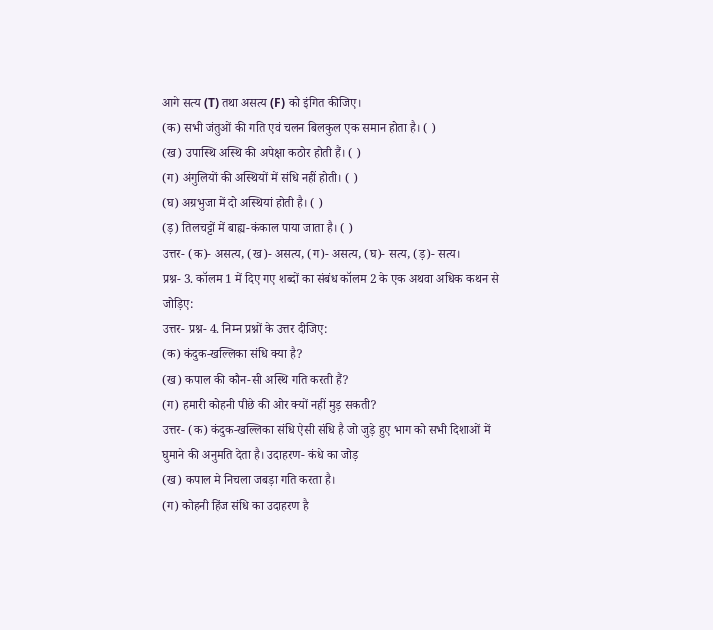आगे सत्य (T) तथा असत्य (F) को इंगित कीजिए।
(क) सभी जंतुओं की गति एवं चलन बिलकुल एक समान होता है। ( )
(ख) उपास्थि अस्थि की अपेक्षा कठोर होती हैं। ( )
(ग) अंगुलियों की अस्थियों में संधि नहीं होती। ( )
(घ) अग्रभुजा में दो अस्थियां होती है। ( )
(ड़) तिलचट्टों में बाह्य-कंकाल पाया जाता है। ( )
उत्तर- (क)- असत्य, (ख)- असत्य, (ग)- असत्य, (घ)- सत्य, (ड़)- सत्य।
प्रश्न- 3. कॉलम 1 में दिए गए शब्दों का संबंध कॉलम 2 के एक अथवा अधिक कथन से जोड़िए:
उत्तर- प्रश्न- 4. निम्न प्रश्नों के उत्तर दीजिए:
(क) कंदुक-खल्लिका संधि क्या है?
(ख) कपाल की कौन-सी अस्थि गति करती हैं?
(ग) हमारी कोहनी पीछे की ओर क्यों नहीं मुड़ सकती?
उत्तर- (क) कंदुक-खल्लिका संधि ऐसी संधि है जो जुड़े हुए भाग को सभी दिशाओं में घुमाने की अनुमति देता है। उदाहरण- कंधे का जोड़
(ख) कपाल मे निचला जबड़ा गति करता है।
(ग) कोहनी हिंज संधि का उदाहरण है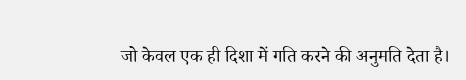जो केवल एक ही दिशा में गति करने की अनुमति देता है।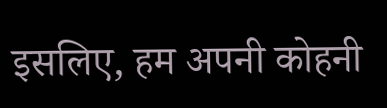इसलिए, हम अपनी कोहनी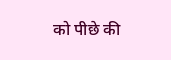को पीछे की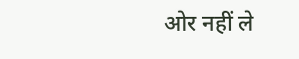ओर नहीं ले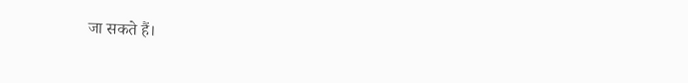जा सकते हैं।